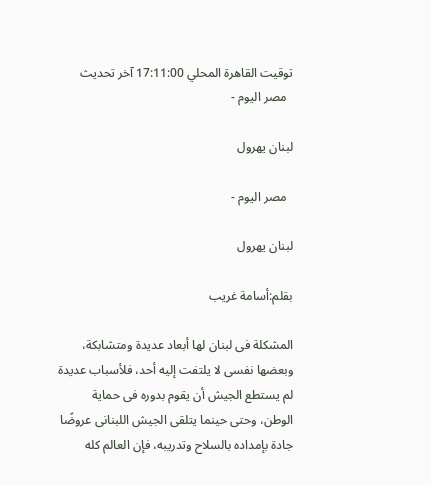توقيت القاهرة المحلي 17:11:00 آخر تحديث
  مصر اليوم -

لبنان يهرول

  مصر اليوم -

لبنان يهرول

بقلم:أسامة غريب

المشكلة فى لبنان لها أبعاد عديدة ومتشابكة، وبعضها نفسى لا يلتفت إليه أحد، فلأسباب عديدة لم يستطع الجيش أن يقوم بدوره فى حماية الوطن، وحتى حينما يتلقى الجيش اللبنانى عروضًا جادة بإمداده بالسلاح وتدريبه، فإن العالم كله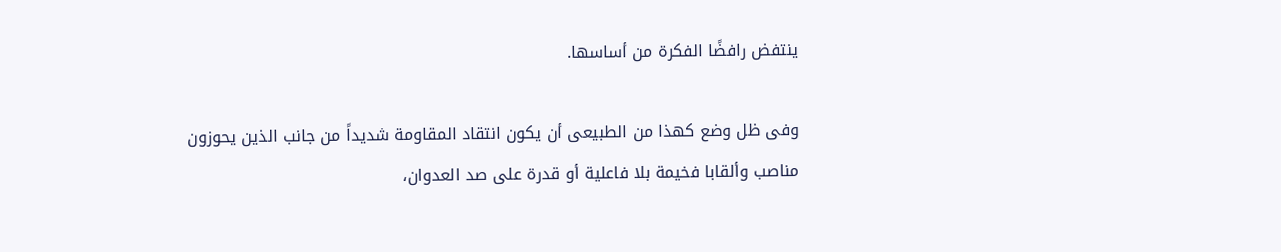ينتفض رافضًا الفكرة من أساسها.

وفى ظل وضع كهذا من الطبيعى أن يكون انتقاد المقاومة شديداً من جانب الذين يحوزون مناصب وألقابا فخيمة بلا فاعلية أو قدرة على صد العدوان،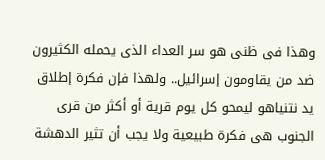وهذا فى ظنى هو سر العداء الذى يحمله الكثيرون ضد من يقاومون إسرائيل.. ولهذا فإن فكرة إطلاق يد نتنياهو ليمحو كل يوم قرية أو أكثر من قرى الجنوب هى فكرة طبيعية ولا يجب أن تثير الدهشة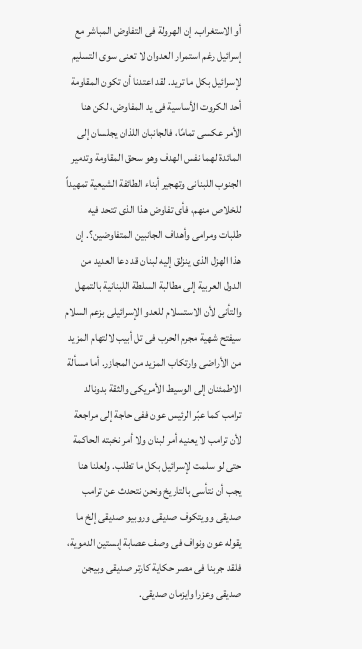أو الاستغراب. إن الهرولة فى التفاوض المباشر مع إسرائيل رغم استمرار العدوان لا تعنى سوى التسليم لإسرائيل بكل ما تريد. لقد اعتدنا أن تكون المقاومة أحد الكروت الأساسية فى يد المفاوض، لكن هنا الأمر عكسى تمامًا، فالجانبان اللذان يجلسان إلى المائدة لهما نفس الهدف وهو سحق المقاومة وتدمير الجنوب اللبنانى وتهجير أبناء الطائفة الشيعية تمهيداً للخلاص منهم، فأى تفاوض هذا الذى تتحد فيه طلبات ومرامى وأهداف الجانبين المتفاوضين؟. إن هذا الهزل الذى ينزلق إليه لبنان قد دعا العديد من الدول العربية إلى مطالبة السلطة اللبنانية بالتمهل والتأنى لأن الاستسلام للعدو الإسرائيلى بزعم السلام سيفتح شهية مجرم الحرب فى تل أبيب لالتهام المزيد من الأراضى وارتكاب المزيد من المجازر. أما مسألة الاطمئنان إلى الوسيط الأمريكى والثقة بدونالد ترامب كما عبّر الرئيس عون ففى حاجة إلى مراجعة لأن ترامب لا يعنيه أمر لبنان ولا أمر نخبته الحاكمة حتى لو سلمت لإسرائيل بكل ما تطلب. ولعلنا هنا يجب أن نتأسى بالتاريخ ونحن نتحدث عن ترامب صديقى وويتكوف صديقى وروبيو صديقى إلخ ما يقوله عون ونواف فى وصف عصابة إبستين الدموية، فلقد جربنا فى مصر حكاية كارتر صديقى وبيجن صديقى وعزرا وايزمان صديقى.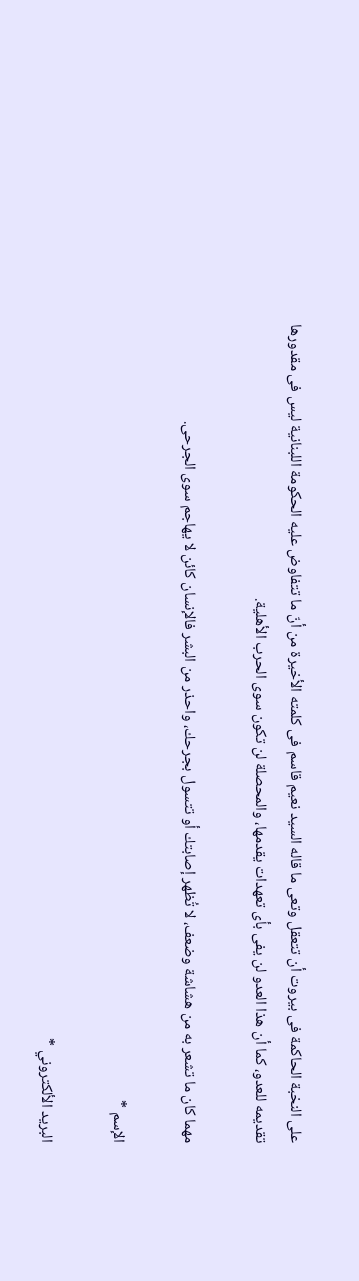على النخبة الحاكمة فى بيروت أن تتعقل وتعى ما قاله السيد نعيم قاسم فى كلمته الأخيرة من أنّ ما تتفاوض عليه الحكومة اللبنانية ليس فى مقدورها تقديمه للعدو، كما أن هذا العدو لن يفى بأى تعهدات يقدمها، والمحصلة لن تكون سوى الحرب الأهلية.

مهما كان ما تشعر به من هشاشة وضعف، لا تُظهر إصابتك أو تتسول بجرحك، واحذر من البشر فالإنسان كائن لا يهاجم سوى الجرحى.

الإسم *

البريد الألكتروني *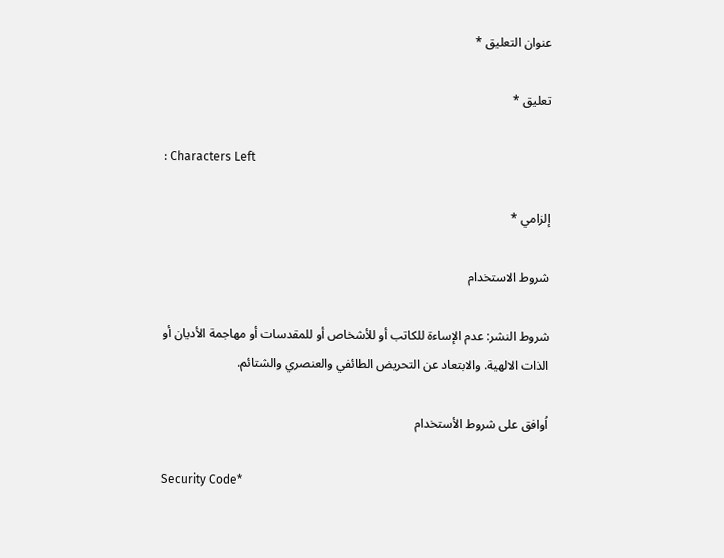عنوان التعليق *

تعليق *

: Characters Left

إلزامي *

شروط الاستخدام

شروط النشر: عدم الإساءة للكاتب أو للأشخاص أو للمقدسات أو مهاجمة الأديان أو الذات الالهية. والابتعاد عن التحريض الطائفي والعنصري والشتائم.

اُوافق على شروط الأستخدام

Security Code*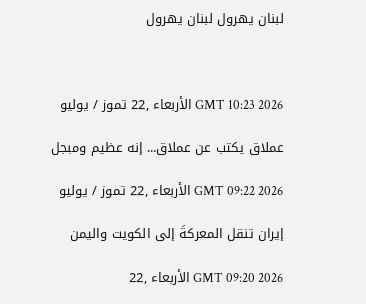لبنان يهرول لبنان يهرول



GMT 10:23 2026 الأربعاء ,22 تموز / يوليو

عملاق يكتب عن عملاق... إنه عظيم ومبجل

GMT 09:22 2026 الأربعاء ,22 تموز / يوليو

إيران تنقل المعركةَ إلى الكويت واليمن

GMT 09:20 2026 الأربعاء ,22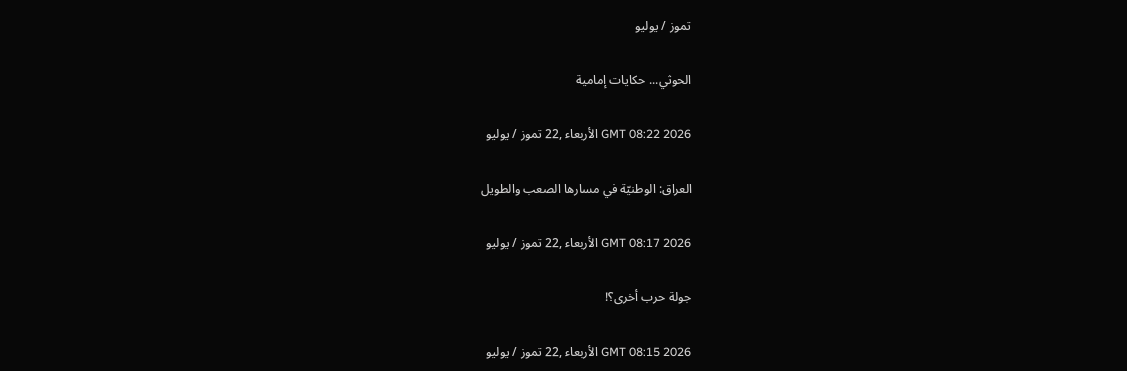تموز / يوليو

الحوثي... حكايات إمامية

GMT 08:22 2026 الأربعاء ,22 تموز / يوليو

العراق: الوطنيّة في مسارها الصعب والطويل

GMT 08:17 2026 الأربعاء ,22 تموز / يوليو

جولة حرب أخرى؟!

GMT 08:15 2026 الأربعاء ,22 تموز / يوليو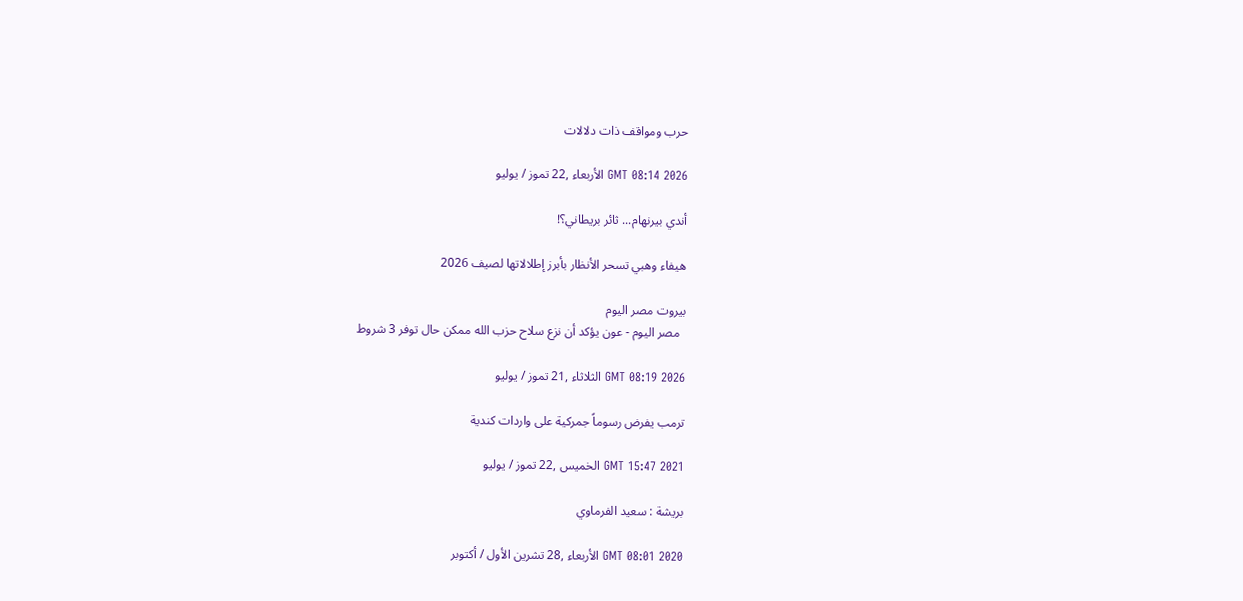حرب ومواقف ذات دلالات

GMT 08:14 2026 الأربعاء ,22 تموز / يوليو

أندي بيرنهام... ثائر بريطاني؟!

هيفاء وهبي تسحر الأنظار بأبرز إطلالاتها لصيف 2026

بيروت مصر اليوم
  مصر اليوم - عون يؤكد أن نزع سلاح حزب الله ممكن حال توفر 3 شروط

GMT 08:19 2026 الثلاثاء ,21 تموز / يوليو

ترمب يفرض رسوماً جمركية على واردات كندية

GMT 15:47 2021 الخميس ,22 تموز / يوليو

بريشة : سعيد الفرماوي

GMT 08:01 2020 الأربعاء ,28 تشرين الأول / أكتوبر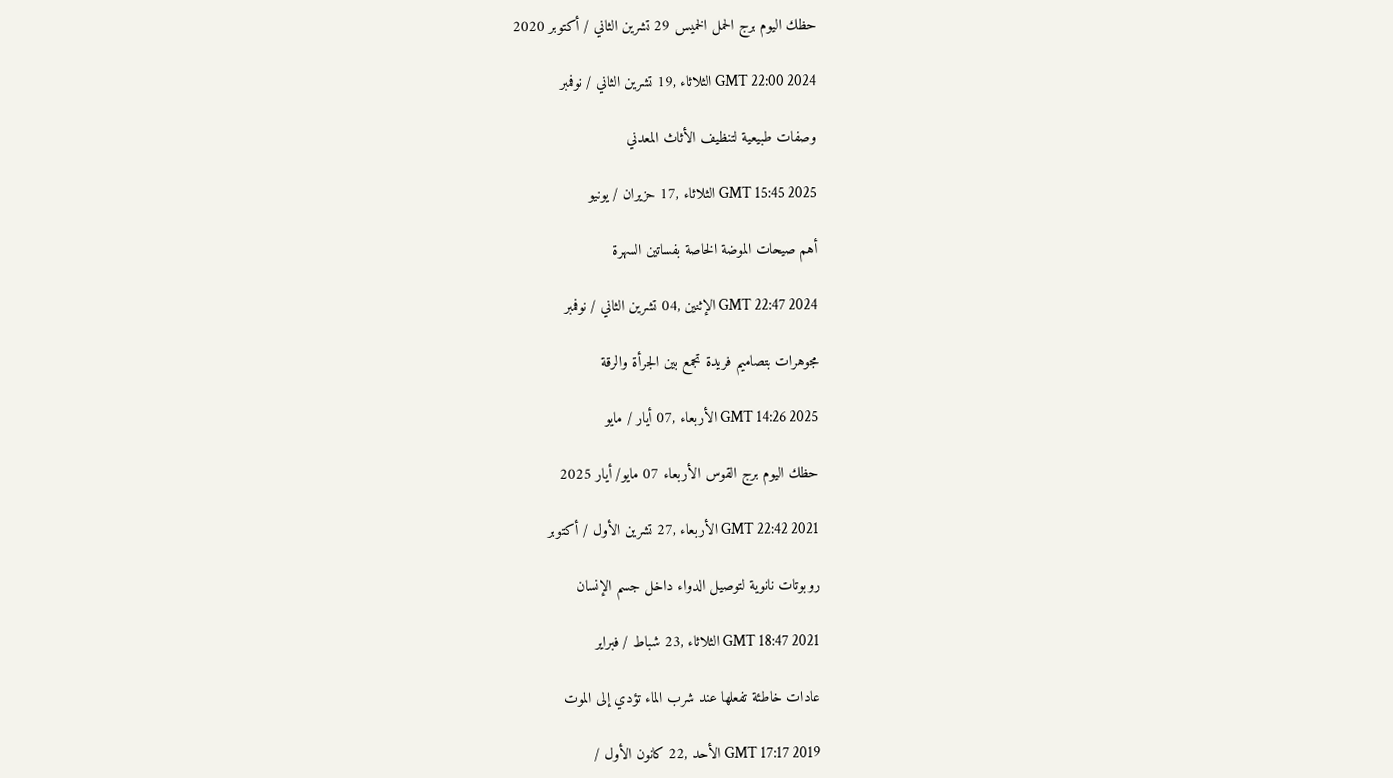حظك اليوم برج الحمل الخميس 29 تشرين الثاني / أكتوبر 2020

GMT 22:00 2024 الثلاثاء ,19 تشرين الثاني / نوفمبر

وصفات طبيعية لتنظيف الأثاث المعدني

GMT 15:45 2025 الثلاثاء ,17 حزيران / يونيو

أهم صيحات الموضة الخاصة بفساتين السهرة

GMT 22:47 2024 الإثنين ,04 تشرين الثاني / نوفمبر

مجوهرات بتصاميم فريدة تجمع بين الجرأة والرقة

GMT 14:26 2025 الأربعاء ,07 أيار / مايو

حظك اليوم برج القوس الأربعاء 07 مايو/ أيار 2025

GMT 22:42 2021 الأربعاء ,27 تشرين الأول / أكتوبر

روبوتات نانوية لتوصيل الدواء داخل جسم الإنسان

GMT 18:47 2021 الثلاثاء ,23 شباط / فبراير

عادات خاطئة تفعلها عند شرب الماء تؤدي إلى الموت

GMT 17:17 2019 الأحد ,22 كانون الأول /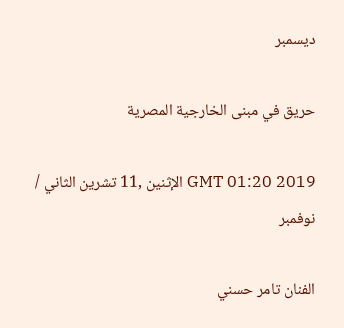ديسمبر

حريق في مبنى الخارجية المصرية

GMT 01:20 2019 الإثنين ,11 تشرين الثاني / نوفمبر

الفنان تامر حسني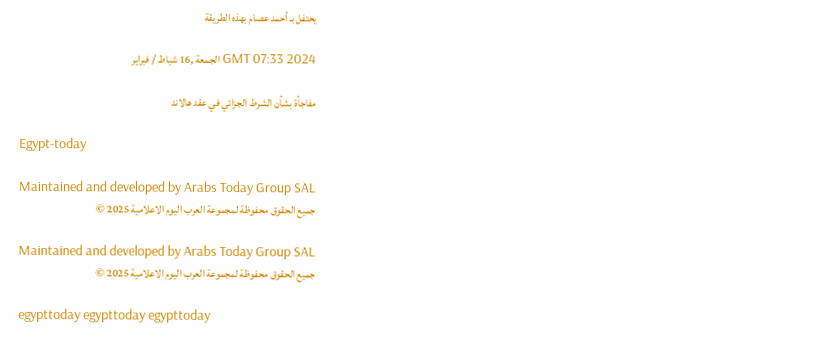يحتفل بـ أحمد عصام بهذه الطريقة

GMT 07:33 2024 الجمعة ,16 شباط / فبراير

مفاجأة بشأن الشرط الجزائي في عقد هالاند

Egypt-today

Maintained and developed by Arabs Today Group SAL
جميع الحقوق محفوظة لمجموعة العرب اليوم الاعلامية 2025 ©

Maintained and developed by Arabs Today Group SAL
جميع الحقوق محفوظة لمجموعة العرب اليوم الاعلامية 2025 ©

egypttoday egypttoday egypttoday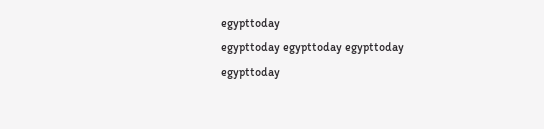egypttoday
egypttoday egypttoday egypttoday
egypttoday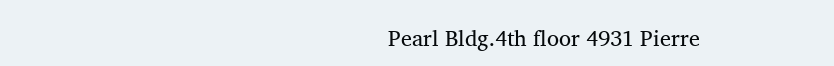Pearl Bldg.4th floor 4931 Pierre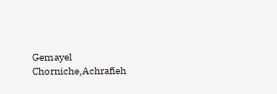Gemayel Chorniche,Achrafieh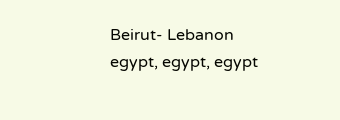Beirut- Lebanon
egypt, egypt, egypt